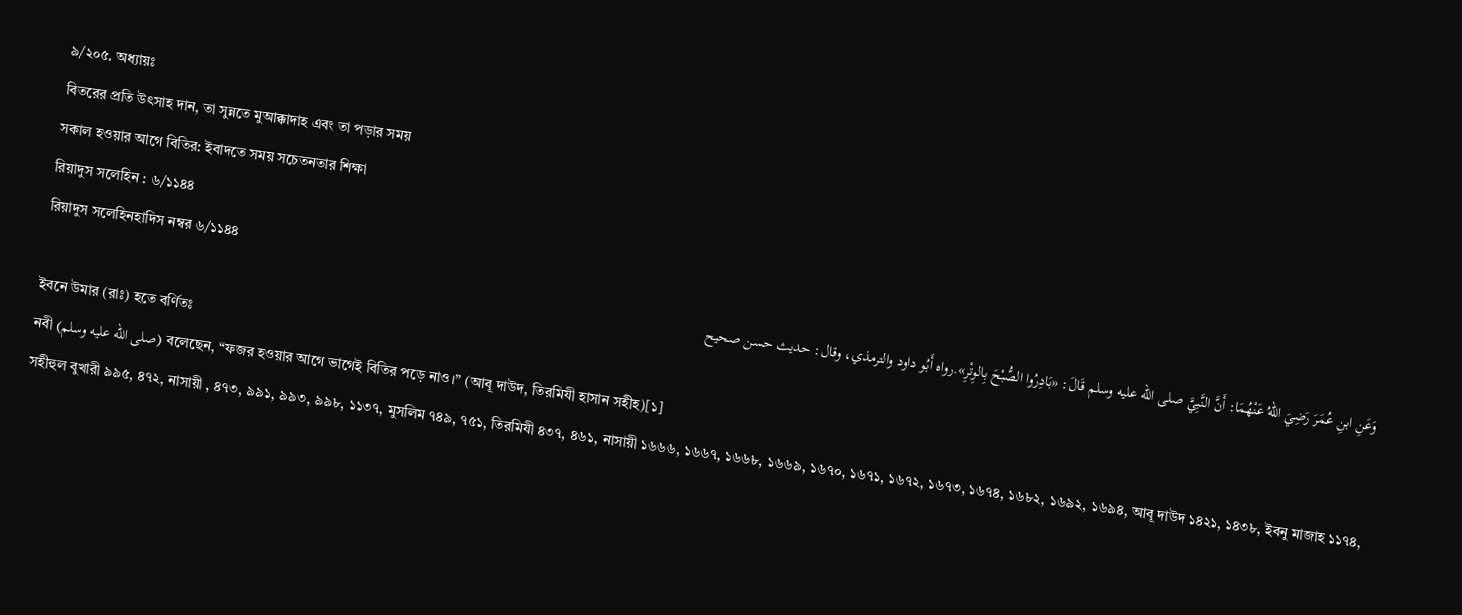৯/২০৫. অধ্যায়ঃ
বিতরের প্রতি উৎসাহ দান, তা সুন্নতে মুআক্কাদাহ এবং তা পড়ার সময়
সকাল হওয়ার আগে বিতির: ইবাদতে সময় সচেতনতার শিক্ষা
রিয়াদুস সলেহিন : ৬/১১৪৪
রিয়াদুস সলেহিনহাদিস নম্বর ৬/১১৪৪
وَعَنِ ابنِ عُمَرَ رَضِيَ اللهُ عَنْهُمَا: أَنَّ النَّبِيَّ صلى الله عليه وسلم قَالَ: «بَادِرُوا الصُّبْحَ بِالوِتْرِ».رواه أَبُو داود والترمذي، وقال: حديث حسن صحيح
ইবনে উমার (রাঃ) হতে বর্ণিতঃ
নবী (صلى الله عليه وسلم) বলেছেন, “ফজর হওয়ার আগে ভাগেই বিতির পড়ে নাও।” (আবূ দাউদ, তিরমিযী হাসান সহীহ)[১]
সহীহুল বুখারী ৯৯৫, ৪৭২, নাসায়ী , ৪৭৩, ৯৯১, ৯৯৩, ৯৯৮, ১১৩৭, মুসলিম ৭৪৯, ৭৫১, তিরমিযী ৪৩৭, ৪৬১, নাসায়ী ১৬৬৬, ১৬৬৭, ১৬৬৮, ১৬৬৯, ১৬৭০, ১৬৭১, ১৬৭২, ১৬৭৩, ১৬৭৪, ১৬৮২, ১৬৯২, ১৬৯৪, আবূ দাউদ ১৪২১, ১৪৩৮, ইবনু মাজাহ ১১৭৪,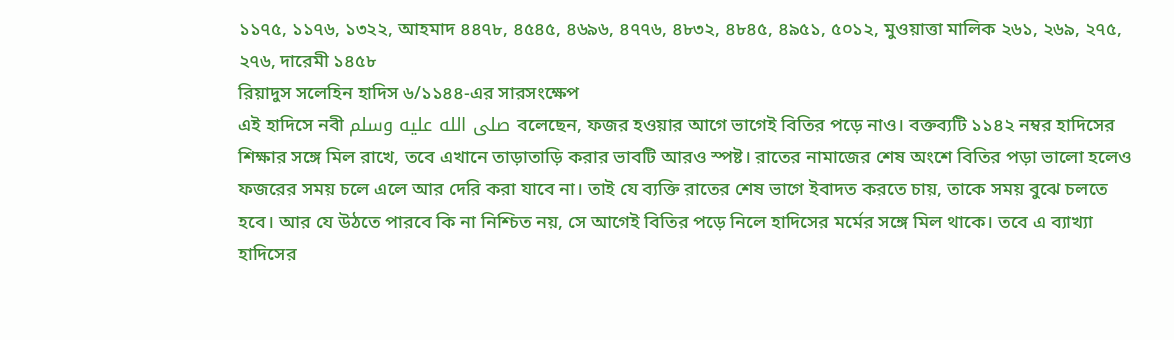১১৭৫, ১১৭৬, ১৩২২, আহমাদ ৪৪৭৮, ৪৫৪৫, ৪৬৯৬, ৪৭৭৬, ৪৮৩২, ৪৮৪৫, ৪৯৫১, ৫০১২, মুওয়াত্তা মালিক ২৬১, ২৬৯, ২৭৫, ২৭৬, দারেমী ১৪৫৮
রিয়াদুস সলেহিন হাদিস ৬/১১৪৪-এর সারসংক্ষেপ
এই হাদিসে নবী صلى الله عليه وسلم বলেছেন, ফজর হওয়ার আগে ভাগেই বিতির পড়ে নাও। বক্তব্যটি ১১৪২ নম্বর হাদিসের শিক্ষার সঙ্গে মিল রাখে, তবে এখানে তাড়াতাড়ি করার ভাবটি আরও স্পষ্ট। রাতের নামাজের শেষ অংশে বিতির পড়া ভালো হলেও ফজরের সময় চলে এলে আর দেরি করা যাবে না। তাই যে ব্যক্তি রাতের শেষ ভাগে ইবাদত করতে চায়, তাকে সময় বুঝে চলতে হবে। আর যে উঠতে পারবে কি না নিশ্চিত নয়, সে আগেই বিতির পড়ে নিলে হাদিসের মর্মের সঙ্গে মিল থাকে। তবে এ ব্যাখ্যা হাদিসের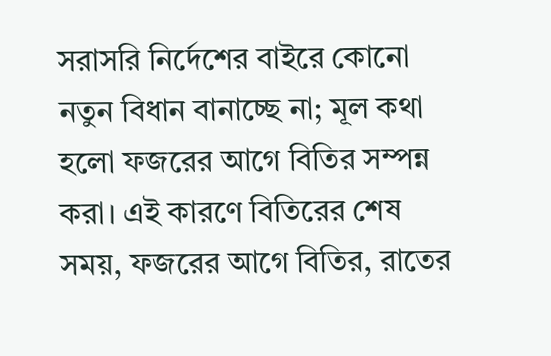সরাসরি নির্দেশের বাইরে কোনো নতুন বিধান বানাচ্ছে না; মূল কথা হলো ফজরের আগে বিতির সম্পন্ন করা। এই কারণে বিতিরের শেষ সময়, ফজরের আগে বিতির, রাতের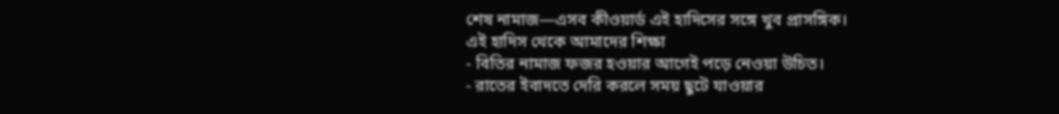শেষ নামাজ—এসব কীওয়ার্ড এই হাদিসের সঙ্গে খুব প্রাসঙ্গিক।
এই হাদিস থেকে আমাদের শিক্ষা
- বিতির নামাজ ফজর হওয়ার আগেই পড়ে নেওয়া উচিত।
- রাতের ইবাদতে দেরি করলে সময় ছুটে যাওয়ার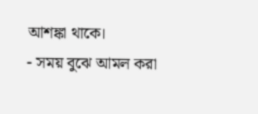আশঙ্কা থাকে।
- সময় বুঝে আমল করা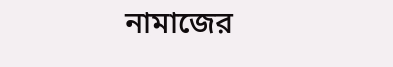নামাজের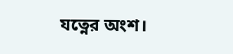যত্নের অংশ।